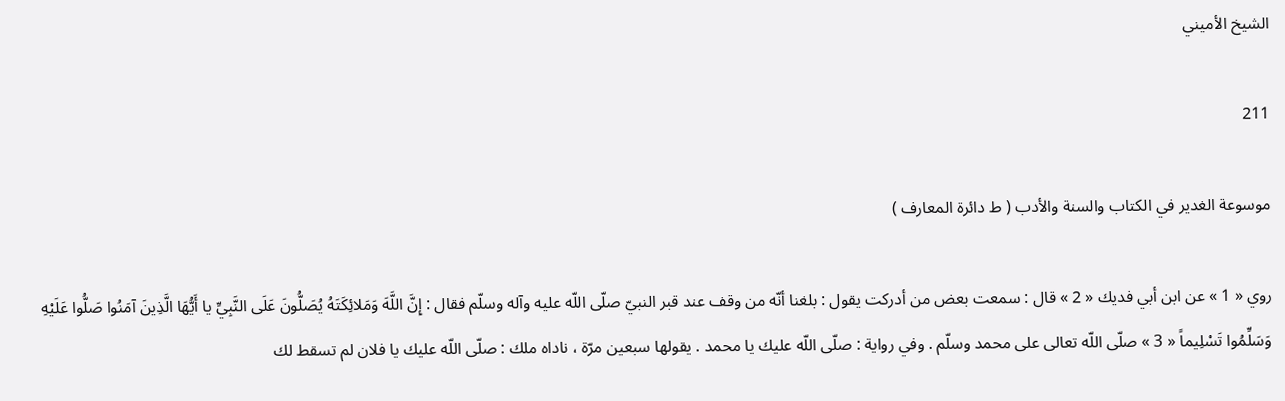الشيخ الأميني

211

موسوعة الغدير في الكتاب والسنة والأدب ( ط دائرة المعارف )

روي « 1 » عن ابن أبي فديك « 2 » قال : سمعت بعض من أدركت يقول : بلغنا أنّه من وقف عند قبر النبيّ صلّى اللّه عليه وآله وسلّم فقال : إِنَّ اللَّهَ وَمَلائِكَتَهُ يُصَلُّونَ عَلَى النَّبِيِّ يا أَيُّهَا الَّذِينَ آمَنُوا صَلُّوا عَلَيْهِ وَسَلِّمُوا تَسْلِيماً « 3 » صلّى اللّه تعالى على محمد وسلّم . وفي رواية : صلّى اللّه عليك يا محمد . يقولها سبعين مرّة ، ناداه ملك : صلّى اللّه عليك يا فلان لم تسقط لك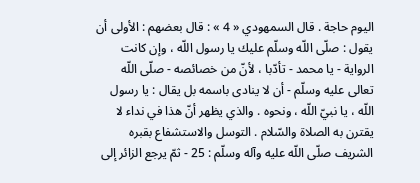اليوم حاجة . قال السمهودي « 4 » : قال بعضهم : الأولى أن يقول : صلّى اللّه وسلّم عليك يا رسول اللّه ، وإن كانت الرواية - يا محمد - تأدّبا ، لأنّ من خصائصه - صلّى اللّه تعالى عليه وسلّم - أن لا ينادى باسمه بل يقال : يا رسول اللّه ، يا نبيّ اللّه ، ونحوه . والذي يظهر أنّ هذا في نداء لا يقترن به الصلاة والسّلام . التوسل والاستشفاع بقبره الشريف صلّى اللّه عليه وآله وسلّم : 25 - ثمّ يرجع الزائر إلى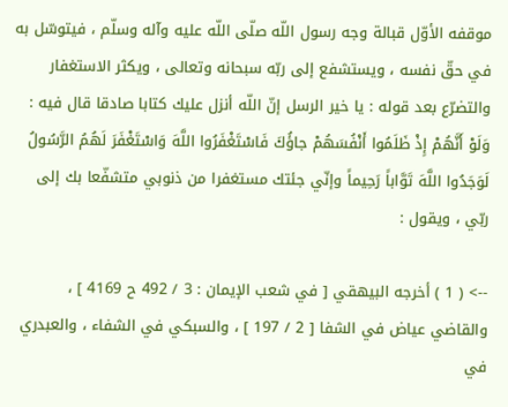موقفه الأوّل قبالة وجه رسول اللّه صلّى اللّه عليه وآله وسلّم ، فيتوسّل به في حقّ نفسه ، ويستشفع إلى ربّه سبحانه وتعالى ، ويكثر الاستغفار والتضرّع بعد قوله : يا خير الرسل إنّ اللّه أنزل عليك كتابا صادقا قال فيه : وَلَوْ أَنَّهُمْ إِذْ ظَلَمُوا أَنْفُسَهُمْ جاؤُكَ فَاسْتَغْفَرُوا اللَّهَ وَاسْتَغْفَرَ لَهُمُ الرَّسُولُ لَوَجَدُوا اللَّهَ تَوَّاباً رَحِيماً وإنّي جئتك مستغفرا من ذنوبي متشفّعا بك إلى ربّي ، ويقول :

--> ( 1 ) أخرجه البيهقي [ في شعب الإيمان : 3 / 492 ح 4169 ] ، والقاضي عياض في الشفا [ 2 / 197 ] ، والسبكي في الشفاء ، والعبدري في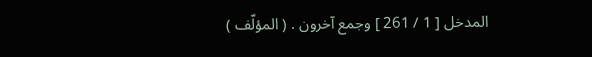المدخل [ 1 / 261 ] وجمع آخرون . ( المؤلّف )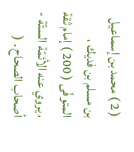( 2 ) محمد بن إسماعيل بن مسلم بن فديك ، المتوفّى ( 200 ) إمام ثقة ، يروي عنه الأئمّة الستّة - أصحاب الصحاح . (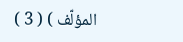المؤلّف ) ( 3 )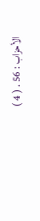الأحزاب : 56 . ( 4 )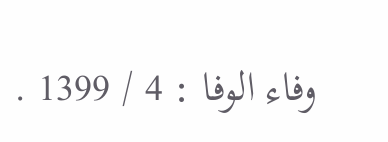وفاء الوفا : 4 / 1399 .